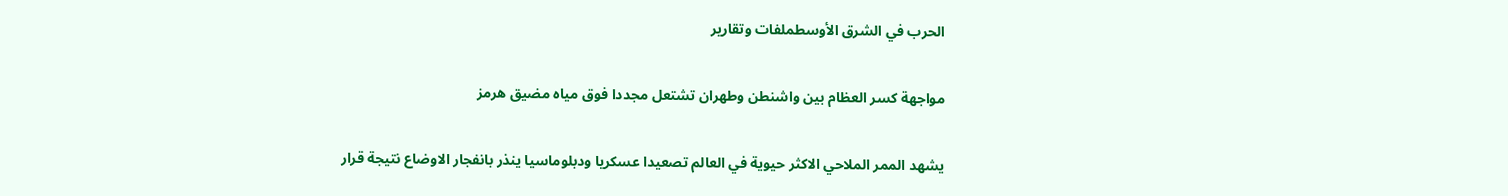الحرب في الشرق الأوسطملفات وتقارير

مواجهة كسر العظام بين واشنطن وطهران تشتعل مجددا فوق مياه مضيق هرمز

يشهد الممر الملاحي الاكثر حيوية في العالم تصعيدا عسكريا ودبلوماسيا ينذر بانفجار الاوضاع نتيجة قرار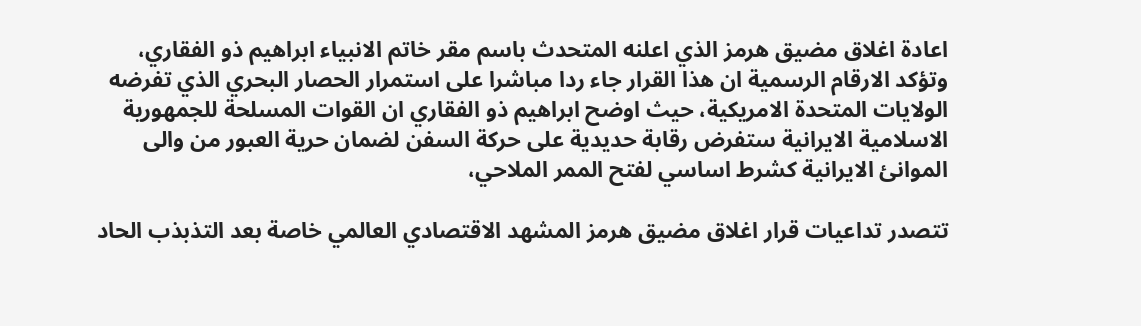اعادة اغلاق مضيق هرمز الذي اعلنه المتحدث باسم مقر خاتم الانبياء ابراهيم ذو الفقاري، وتؤكد الارقام الرسمية ان هذا القرار جاء ردا مباشرا على استمرار الحصار البحري الذي تفرضه الولايات المتحدة الامريكية، حيث اوضح ابراهيم ذو الفقاري ان القوات المسلحة للجمهورية الاسلامية الايرانية ستفرض رقابة حديدية على حركة السفن لضمان حرية العبور من والى الموانئ الايرانية كشرط اساسي لفتح الممر الملاحي،

تتصدر تداعيات قرار اغلاق مضيق هرمز المشهد الاقتصادي العالمي خاصة بعد التذبذب الحاد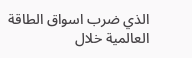الذي ضرب اسواق الطاقة العالمية خلال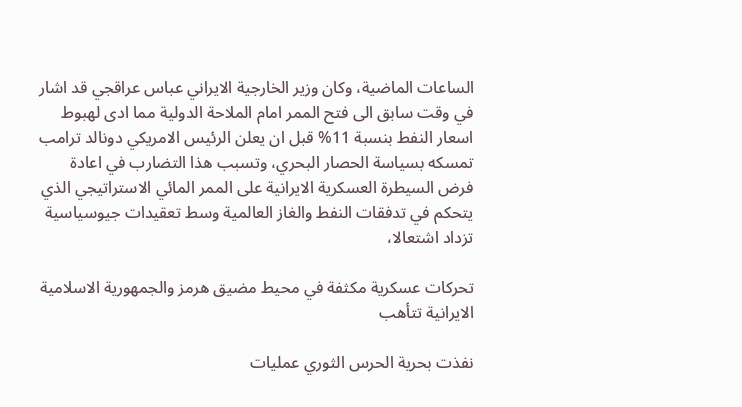الساعات الماضية، وكان وزير الخارجية الايراني عباس عراقجي قد اشار في وقت سابق الى فتح الممر امام الملاحة الدولية مما ادى لهبوط اسعار النفط بنسبة 11% قبل ان يعلن الرئيس الامريكي دونالد ترامب تمسكه بسياسة الحصار البحري، وتسبب هذا التضارب في اعادة فرض السيطرة العسكرية الايرانية على الممر المائي الاستراتيجي الذي يتحكم في تدفقات النفط والغاز العالمية وسط تعقيدات جيوسياسية تزداد اشتعالا،

تحركات عسكرية مكثفة في محيط مضيق هرمز والجمهورية الاسلامية الايرانية تتأهب

نفذت بحرية الحرس الثوري عمليات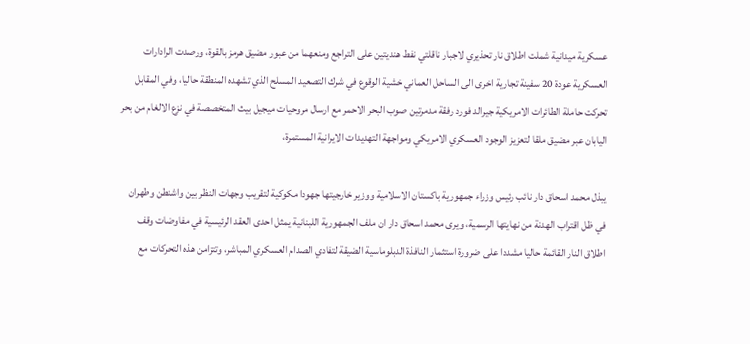عسكرية ميدانية شملت اطلاق نار تحذيري لاجبار ناقلتي نفط هنديتين على التراجع ومنعهما من عبور مضيق هرمز بالقوة، ورصدت الرادارات العسكرية عودة 20 سفينة تجارية اخرى الى الساحل العماني خشية الوقوع في شرك التصعيد المسلح الذي تشهده المنطقة حاليا، وفي المقابل تحركت حاملة الطائرات الامريكية جيرالد فورد رفقة مدمرتين صوب البحر الاحمر مع ارسال مروحيات ميجيل بيث المتخصصة في نزع الالغام من بحر اليابان عبر مضيق ملقا لتعزيز الوجود العسكري الامريكي ومواجهة التهديدات الايرانية المستمرة،

يبذل محمد اسحاق دار نائب رئيس وزراء جمهورية باكستان الاسلامية ووزير خارجيتها جهودا مكوكية لتقريب وجهات النظر بين واشنطن وطهران في ظل اقتراب الهدنة من نهايتها الرسمية، ويرى محمد اسحاق دار ان ملف الجمهورية اللبنانية يمثل احدى العقد الرئيسية في مفاوضات وقف اطلاق النار القائمة حاليا مشددا على ضرورة استثمار النافذة الدبلوماسية الضيقة لتفادي الصدام العسكري المباشر، وتتزامن هذه التحركات مع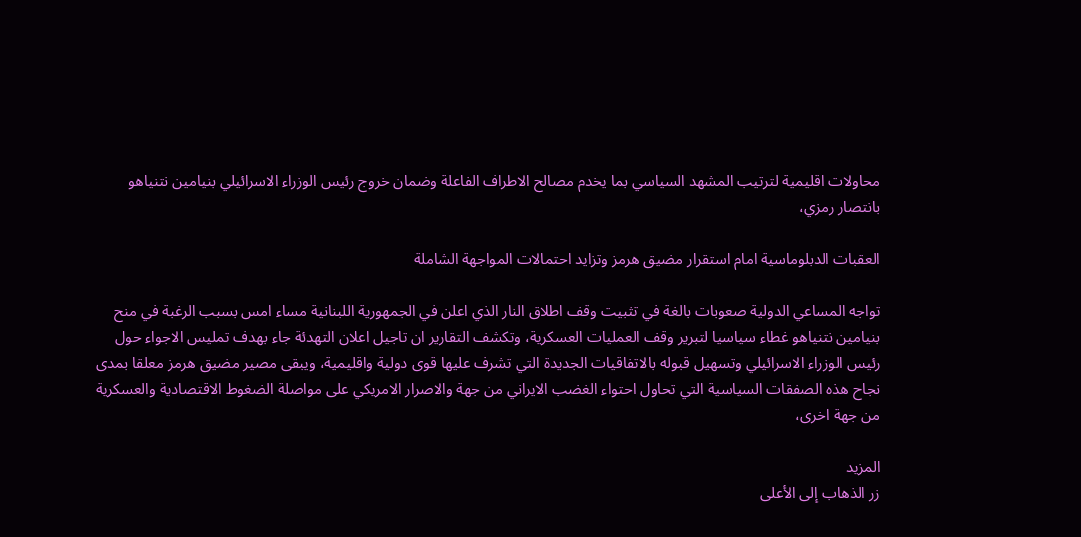محاولات اقليمية لترتيب المشهد السياسي بما يخدم مصالح الاطراف الفاعلة وضمان خروج رئيس الوزراء الاسرائيلي بنيامين نتنياهو بانتصار رمزي،

العقبات الدبلوماسية امام استقرار مضيق هرمز وتزايد احتمالات المواجهة الشاملة

تواجه المساعي الدولية صعوبات بالغة في تثبيت وقف اطلاق النار الذي اعلن في الجمهورية اللبنانية مساء امس بسبب الرغبة في منح بنيامين نتنياهو غطاء سياسيا لتبرير وقف العمليات العسكرية، وتكشف التقارير ان تاجيل اعلان التهدئة جاء بهدف تمليس الاجواء حول رئيس الوزراء الاسرائيلي وتسهيل قبوله بالاتفاقيات الجديدة التي تشرف عليها قوى دولية واقليمية، ويبقى مصير مضيق هرمز معلقا بمدى نجاح هذه الصفقات السياسية التي تحاول احتواء الغضب الايراني من جهة والاصرار الامريكي على مواصلة الضغوط الاقتصادية والعسكرية من جهة اخرى،

المزيد
زر الذهاب إلى الأعلى